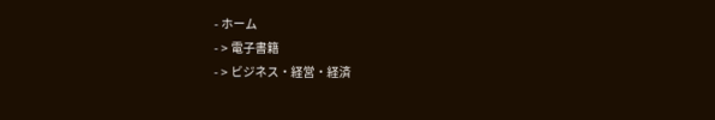- ホーム
- > 電子書籍
- > ビジネス・経営・経済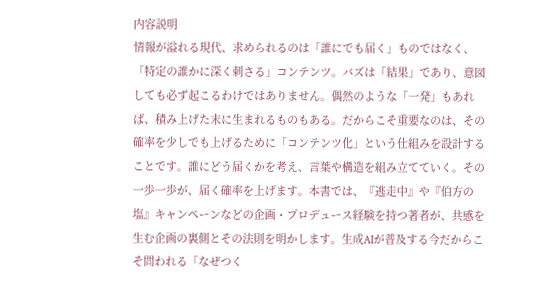内容説明
情報が溢れる現代、求められるのは「誰にでも届く」ものではなく、「特定の誰かに深く刺さる」コンテンツ。バズは「結果」であり、意図しても必ず起こるわけではありません。偶然のような「一発」もあれば、積み上げた末に生まれるものもある。だからこそ重要なのは、その確率を少しでも上げるために「コンテンツ化」という仕組みを設計することです。誰にどう届くかを考え、言葉や構造を組み立てていく。その一歩一歩が、届く確率を上げます。本書では、『逃走中』や『伯方の塩』キャンペーンなどの企画・プロデュース経験を持つ著者が、共感を生む企画の裏側とその法則を明かします。生成AIが普及する今だからこそ問われる「なぜつく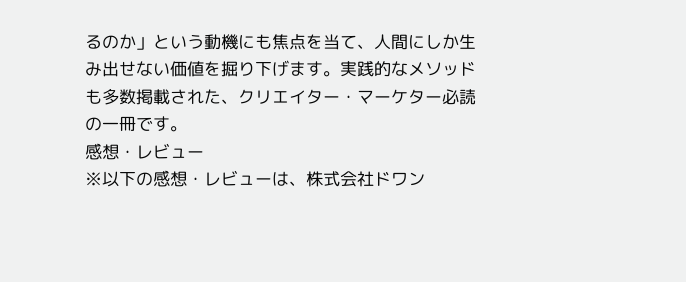るのか」という動機にも焦点を当て、人間にしか生み出せない価値を掘り下げます。実践的なメソッドも多数掲載された、クリエイター・マーケター必読の一冊です。
感想・レビュー
※以下の感想・レビューは、株式会社ドワン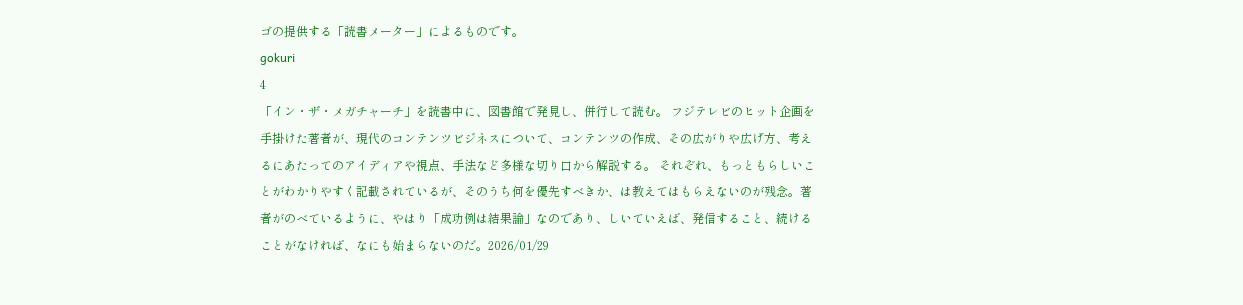ゴの提供する「読書メーター」によるものです。
gokuri
4
「イン・ザ・メガチャーチ」を読書中に、図書館で発見し、併行して読む。 フジテレビのヒット企画を手掛けた著者が、現代のコンテンツビジネスについて、コンテンツの作成、その広がりや広げ方、考えるにあたってのアイディアや視点、手法など多様な切り口から解説する。 それぞれ、もっともらしいことがわかりやすく記載されているが、そのうち何を優先すべきか、は教えてはもらえないのが残念。著者がのべているように、やはり「成功例は結果論」なのであり、しいていえば、発信すること、続けることがなければ、なにも始まらないのだ。2026/01/29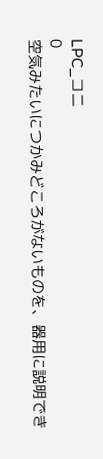LPC_コニ
0
空気みたいにつかみどころがないものを、器用に説明でき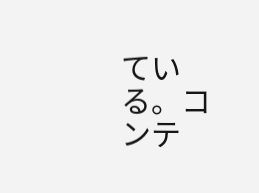ている。コンテ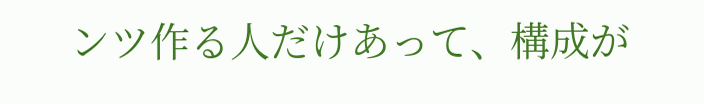ンツ作る人だけあって、構成が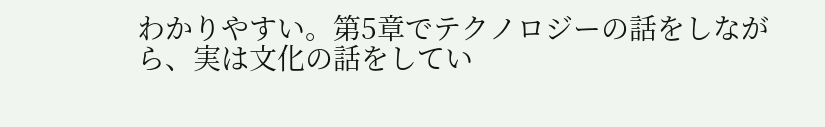わかりやすい。第5章でテクノロジーの話をしながら、実は文化の話をしてい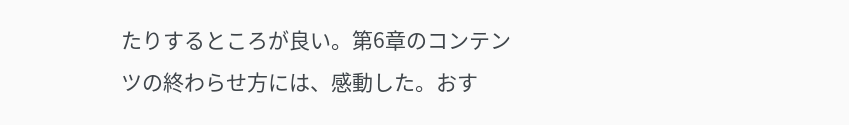たりするところが良い。第6章のコンテンツの終わらせ方には、感動した。おす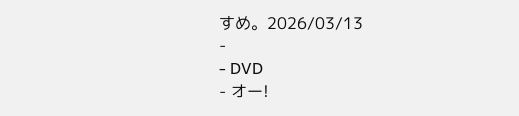すめ。2026/03/13
-
- DVD
- オー!